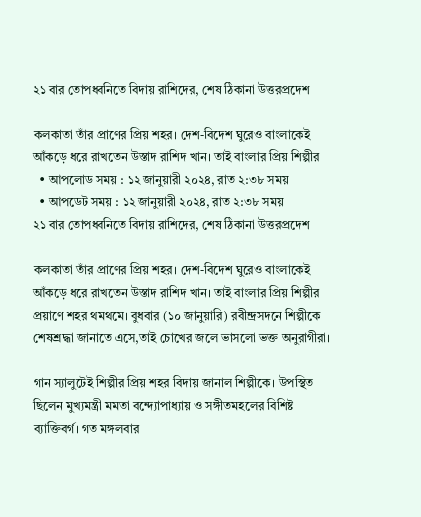২১ বার তোপধ্বনিতে বিদায় রাশিদের, শেষ ঠিকানা উত্তরপ্রদেশ

কলকাতা তাঁর প্রাণের প্রিয় শহর। দেশ-বিদেশ ঘুরেও বাংলাকেই আঁকড়ে ধরে রাখতেন উস্তাদ রাশিদ খান। তাই বাংলার প্রিয় শিল্পীর
  • আপলোড সময় : ১২ জানুয়ারী ২০২৪, রাত ২:৩৮ সময়
  • আপডেট সময় : ১২ জানুয়ারী ২০২৪, রাত ২:৩৮ সময়
২১ বার তোপধ্বনিতে বিদায় রাশিদের, শেষ ঠিকানা উত্তরপ্রদেশ

কলকাতা তাঁর প্রাণের প্রিয় শহর। দেশ-বিদেশ ঘুরেও বাংলাকেই আঁকড়ে ধরে রাখতেন উস্তাদ রাশিদ খান। তাই বাংলার প্রিয় শিল্পীর প্রয়াণে শহর থমথমে। বুধবার (১০ জানুয়ারি) রবীন্দ্রসদনে শিল্পীকে শেষশ্রদ্ধা জানাতে এসে,তাই চোখের জলে ভাসলো ভক্ত অনুরাগীরা।

গান স্যালুটেই শিল্পীর প্রিয় শহর বিদায় জানাল শিল্পীকে। উপস্থিত ছিলেন মুখ্যমন্ত্রী মমতা বন্দ্যোপাধ্যায় ও সঙ্গীতমহলের বিশিষ্ট ব্যাক্তিবর্গ। গত মঙ্গলবার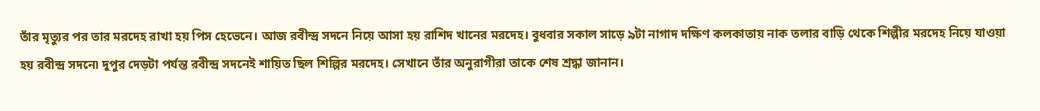তাঁর মৃত্যুর পর তার মরদেহ রাখা হয় পিস হেভেনে। আজ রবীন্দ্র সদনে নিয়ে আসা হয় রাশিদ খানের মরদেহ। বুধবার সকাল সাড়ে ৯টা নাগাদ দক্ষিণ কলকাতায় নাক তলার বাড়ি থেকে শিল্পীর মরদেহ নিয়ে যাওয়া হয় রবীন্দ্র সদনে৷ দুপুর দেড়টা পর্যন্ত রবীন্দ্র সদনেই শায়িত ছিল শিল্পির মরদেহ। সেখানে তাঁর অনুরাগীরা তাকে শেষ শ্রদ্ধা জানান।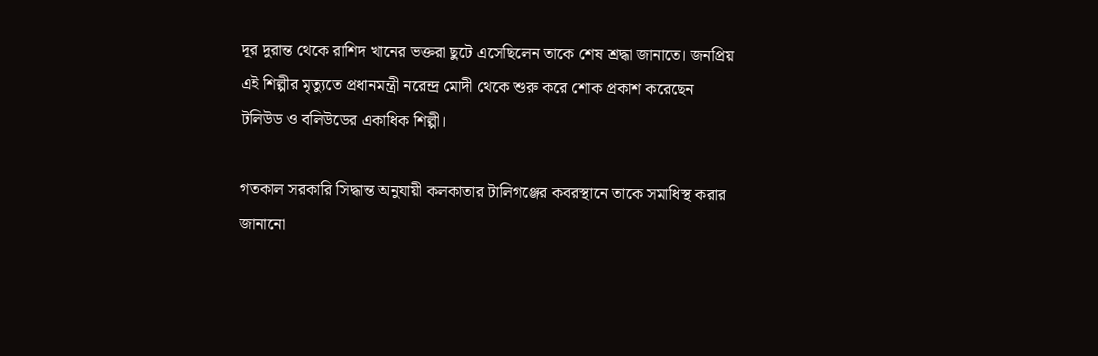দূর দুরান্ত থেকে রাশিদ খানের ভক্তরা ছুটে এসেছিলেন তাকে শেষ শ্রদ্ধা জানাতে। জনপ্রিয় এই শিল্পীর মৃত্যুতে প্রধানমন্ত্রী নরেন্দ্র মোদী থেকে শুরু করে শোক প্রকাশ করেছেন টলিউড ও বলিউডের একাধিক শিল্পী।

গতকাল সরকারি সিদ্ধান্ত অনুযায়ী কলকাতার টালিগঞ্জের কবরস্থানে তাকে সমাধিস্থ করার জানানো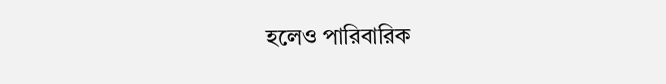হলেও পারিবারিক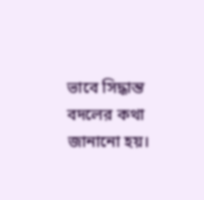ভাবে সিদ্ধান্ত বদলের কথা জানানো হয়।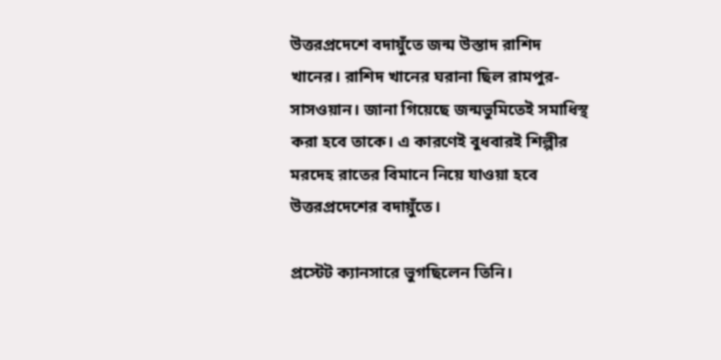উত্তরপ্রদেশে বদায়ুঁতে জন্ম উস্তাদ রাশিদ খানের। রাশিদ খানের ঘরানা ছিল রামপুর-সাসওয়ান। জানা গিয়েছে জন্মভুমিতেই সমাধিস্থ করা হবে তাকে। এ কারণেই বুধবারই শিল্পীর মরদেহ রাতের বিমানে নিয়ে যাওয়া হবে উত্তরপ্রদেশের বদায়ুঁতে।

প্রস্টেট ক্যানসারে ভুগছিলেন তিনি।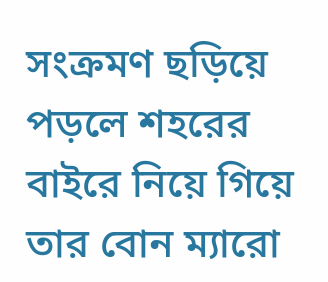সংক্রমণ ছড়িয়ে পড়লে শহরের বাইরে নিয়ে গিয়ে তার বোন ম্যারো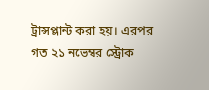ট্রান্সপ্লান্ট করা হয়। এরপর গত ২১ নভেম্বর স্ট্রোক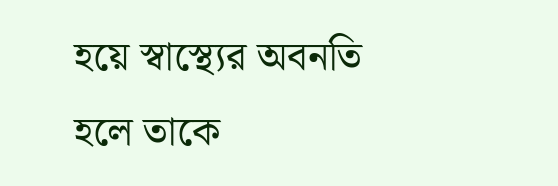হয়ে স্বাস্থ্যের অবনতি হলে তাকে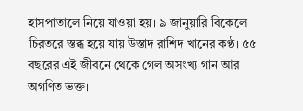হাসপাতালে নিয়ে যাওয়া হয়। ৯ জানুয়ারি বিকেলে চিরতরে স্তব্ধ হয়ে যায় উস্তাদ রাশিদ খানের কণ্ঠ। ৫৫ বছরের এই জীবনে থেকে গেল অসংখ্য গান আর অগণিত ভক্ত।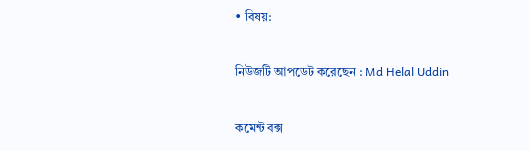• বিষয়:

নিউজটি আপডেট করেছেন : Md Helal Uddin

কমেন্ট বক্স